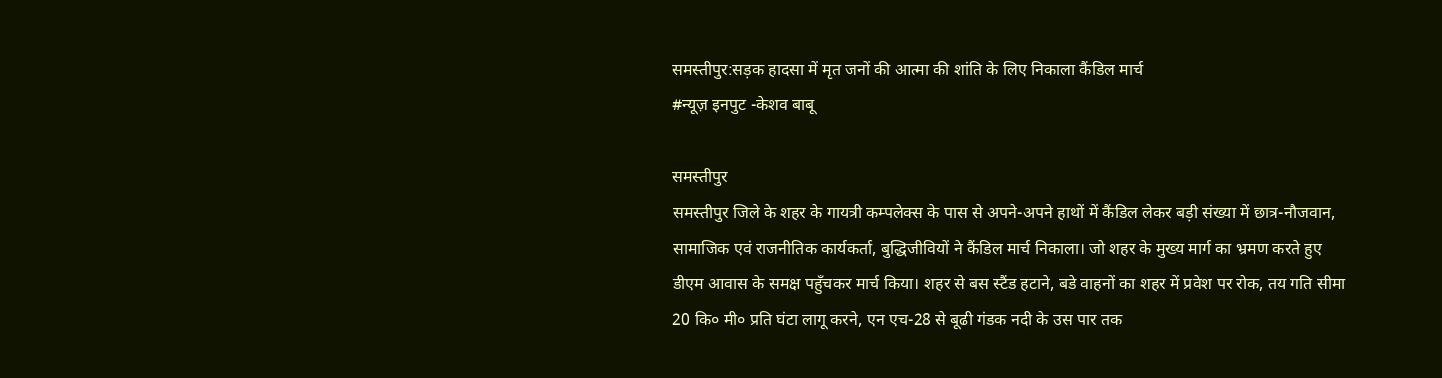समस्तीपुर:सड़क हादसा में मृत जनों की आत्मा की शांति के लिए निकाला कैंडिल मार्च
#न्यूज़ इनपुट -केशव बाबू

समस्तीपुर
समस्तीपुर जिले के शहर के गायत्री कम्पलेक्स के पास से अपने-अपने हाथों में कैंडिल लेकर बड़ी संख्या में छात्र-नौजवान, सामाजिक एवं राजनीतिक कार्यकर्ता, बुद्धिजीवियों ने कैंडिल मार्च निकाला। जो शहर के मुख्य मार्ग का भ्रमण करते हुए डीएम आवास के समक्ष पहुँचकर मार्च किया। शहर से बस स्टैंड हटाने, बडे वाहनों का शहर में प्रवेश पर रोक, तय गति सीमा 20 कि० मी० प्रति घंटा लागू करने, एन एच-28 से बूढी गंडक नदी के उस पार तक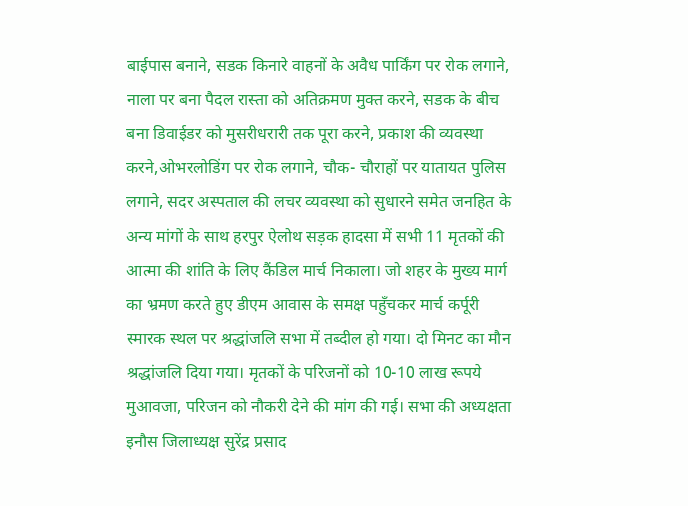बाईपास बनाने, सडक किनारे वाहनों के अवैध पार्किंग पर रोक लगाने, नाला पर बना पैदल रास्ता को अतिक्रमण मुक्त करने, सडक के बीच बना डिवाईडर को मुसरीधरारी तक पूरा करने, प्रकाश की व्यवस्था करने,ओभरलोडिंग पर रोक लगाने, चौक- चौराहों पर यातायत पुलिस लगाने, सदर अस्पताल की लचर व्यवस्था को सुधारने समेत जनहित के अन्य मांगों के साथ हरपुर ऐलोथ सड़क हादसा में सभी 11 मृतकों की आत्मा की शांति के लिए कैंडिल मार्च निकाला। जो शहर के मुख्य मार्ग का भ्रमण करते हुए डीएम आवास के समक्ष पहुँचकर मार्च कर्पूरी स्मारक स्थल पर श्रद्धांजलि सभा में तब्दील हो गया। दो मिनट का मौन श्रद्धांजलि दिया गया। मृतकों के परिजनों को 10-10 लाख रूपये मुआवजा, परिजन को नौकरी देने की मांग की गई। सभा की अध्यक्षता इनौस जिलाध्यक्ष सुरेंद्र प्रसाद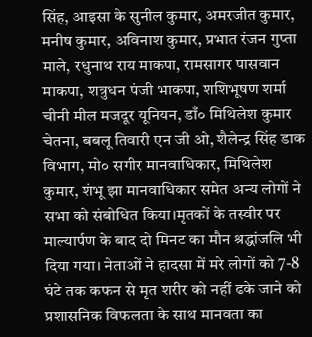सिंह, आइसा के सुनील कुमार, अमरजीत कुमार, मनीष कुमार, अविनाश कुमार, प्रभात रंजन गुप्ता माले, रधुनाथ राय माकपा, रामसागर पासवान माकपा, शत्रुधन पंजी भाकपा, शशिभूषण शर्मा चीनी मील मजदूर यूनियन, डाँ० मिथिलेश कुमार चेतना, बबलू तिवारी एन जी ओ, शैलेन्द्र सिंह डाक विभाग, मो० सगीर मानवाधिकार, मिथिलेश कुमार, शंभू झा मानवाधिकार समेत अन्य लोगों ने सभा को संबोधित किया।मृतकों के तस्वीर पर माल्यार्पण के बाद दो मिनट का मौन श्रद्धांजलि भी दिया गया। नेताओं ने हादसा में मरे लोगों को 7-8 घंटे तक कफन से मृत शरीर को नहीं ढके जाने को प्रशासनिक विफलता के साथ मानवता का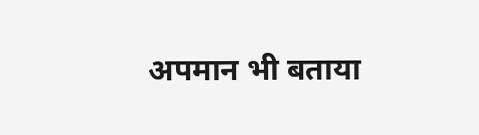अपमान भी बताया